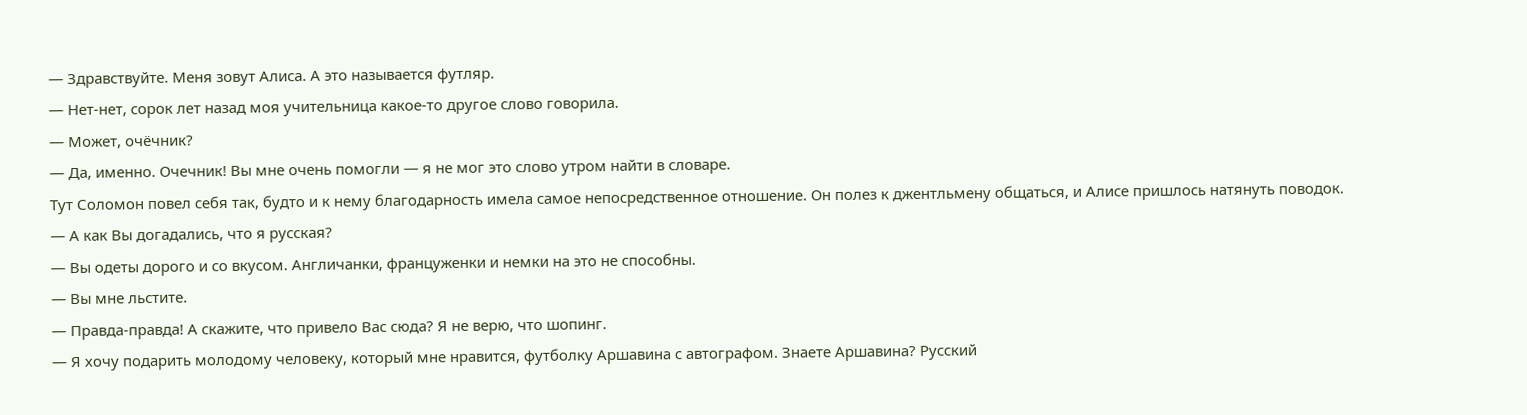— Здравствуйте. Меня зовут Алиса. А это называется футляр.
— Нет-нет, сорок лет назад моя учительница какое-то другое слово говорила.
— Может, очёчник?
— Да, именно. Очечник! Вы мне очень помогли — я не мог это слово утром найти в словаре.
Тут Соломон повел себя так, будто и к нему благодарность имела самое непосредственное отношение. Он полез к джентльмену общаться, и Алисе пришлось натянуть поводок.
— А как Вы догадались, что я русская?
— Вы одеты дорого и со вкусом. Англичанки, француженки и немки на это не способны.
— Вы мне льстите.
— Правда-правда! А скажите, что привело Вас сюда? Я не верю, что шопинг.
— Я хочу подарить молодому человеку, который мне нравится, футболку Аршавина с автографом. Знаете Аршавина? Русский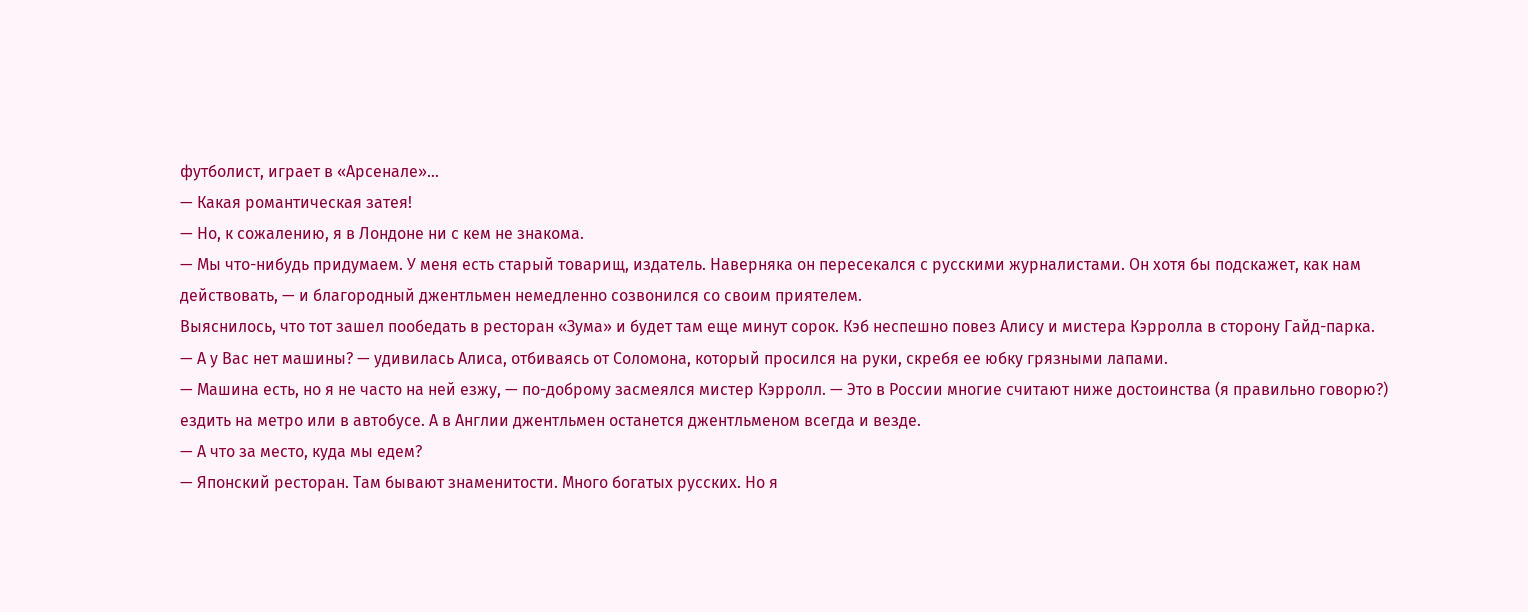футболист, играет в «Арсенале»…
— Какая романтическая затея!
— Но, к сожалению, я в Лондоне ни с кем не знакома.
— Мы что-нибудь придумаем. У меня есть старый товарищ, издатель. Наверняка он пересекался с русскими журналистами. Он хотя бы подскажет, как нам действовать, — и благородный джентльмен немедленно созвонился со своим приятелем.
Выяснилось, что тот зашел пообедать в ресторан «Зума» и будет там еще минут сорок. Кэб неспешно повез Алису и мистера Кэрролла в сторону Гайд-парка.
— А у Вас нет машины? — удивилась Алиса, отбиваясь от Соломона, который просился на руки, скребя ее юбку грязными лапами.
— Машина есть, но я не часто на ней езжу, — по-доброму засмеялся мистер Кэрролл. — Это в России многие считают ниже достоинства (я правильно говорю?) ездить на метро или в автобусе. А в Англии джентльмен останется джентльменом всегда и везде.
— А что за место, куда мы едем?
— Японский ресторан. Там бывают знаменитости. Много богатых русских. Но я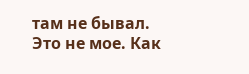там не бывал. Это не мое. Как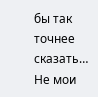бы так точнее сказать… Не мои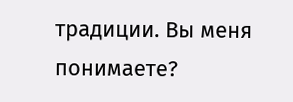традиции. Вы меня понимаете?